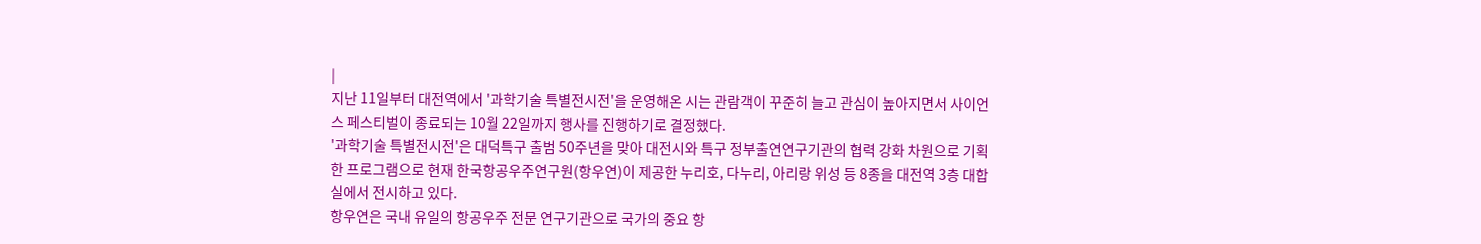|
지난 11일부터 대전역에서 '과학기술 특별전시전'을 운영해온 시는 관람객이 꾸준히 늘고 관심이 높아지면서 사이언스 페스티벌이 종료되는 10월 22일까지 행사를 진행하기로 결정했다.
'과학기술 특별전시전'은 대덕특구 출범 50주년을 맞아 대전시와 특구 정부출연연구기관의 협력 강화 차원으로 기획한 프로그램으로 현재 한국항공우주연구원(항우연)이 제공한 누리호, 다누리, 아리랑 위성 등 8종을 대전역 3층 대합실에서 전시하고 있다.
항우연은 국내 유일의 항공우주 전문 연구기관으로 국가의 중요 항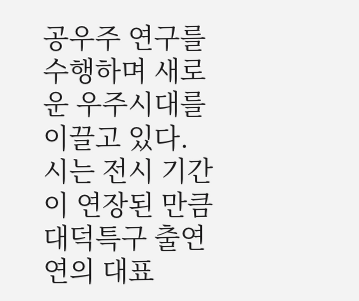공우주 연구를 수행하며 새로운 우주시대를 이끌고 있다.
시는 전시 기간이 연장된 만큼 대덕특구 출연연의 대표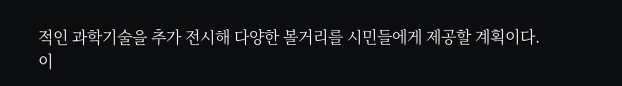적인 과학기술을 추가 전시해 다양한 볼거리를 시민들에게 제공할 계획이다.
이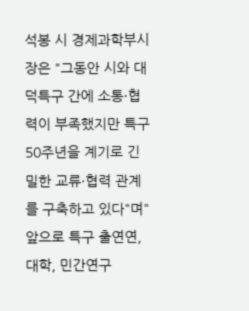석봉 시 경제과학부시장은 "그동안 시와 대덕특구 간에 소통·협력이 부족했지만 특구 50주년을 계기로 긴밀한 교류·협력 관계를 구축하고 있다"며"앞으로 특구 출연연, 대학, 민간연구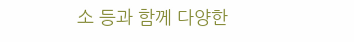소 등과 함께 다양한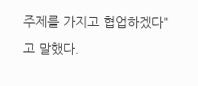주제를 가지고 협업하겠다"고 말했다.